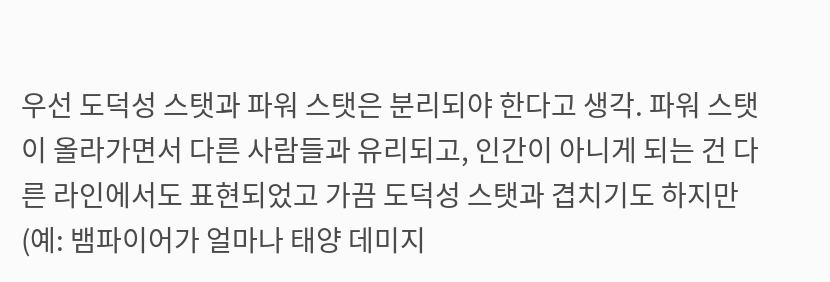우선 도덕성 스탯과 파워 스탯은 분리되야 한다고 생각. 파워 스탯이 올라가면서 다른 사람들과 유리되고, 인간이 아니게 되는 건 다른 라인에서도 표현되었고 가끔 도덕성 스탯과 겹치기도 하지만 (예: 뱀파이어가 얼마나 태양 데미지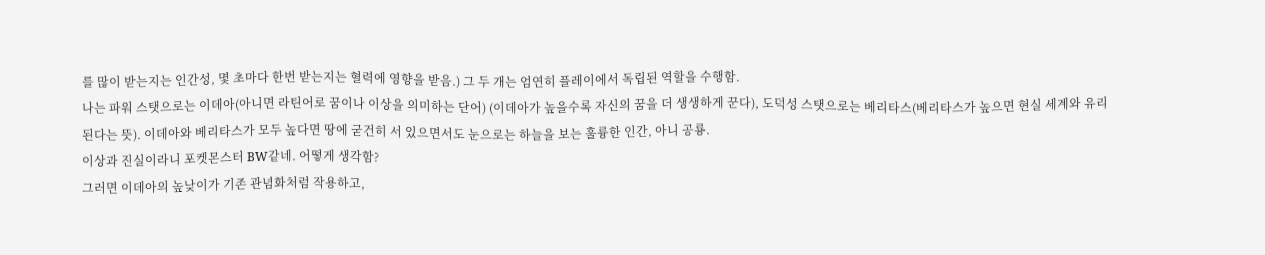를 많이 받는지는 인간성, 몇 초마다 한번 받는지는 혈력에 영향을 받음.) 그 두 개는 엄연히 플레이에서 독립된 역할을 수행함.
나는 파워 스탯으로는 이데아(아니면 라틴어로 꿈이나 이상을 의미하는 단어) (이데아가 높을수록 자신의 꿈을 더 생생하게 꾼다), 도덕성 스탯으로는 베리타스(베리타스가 높으면 현실 세계와 유리된다는 뜻). 이데아와 베리타스가 모두 높다면 땅에 굳건히 서 있으면서도 눈으로는 하늘을 보는 훌륭한 인간, 아니 공룡.
이상과 진실이라니 포켓몬스터 BW같네. 어떻게 생각함?
그러면 이데아의 높낮이가 기존 관념화처럼 작용하고,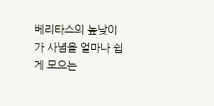베리타스의 높낮이가 사념을 얼마나 쉽게 모으는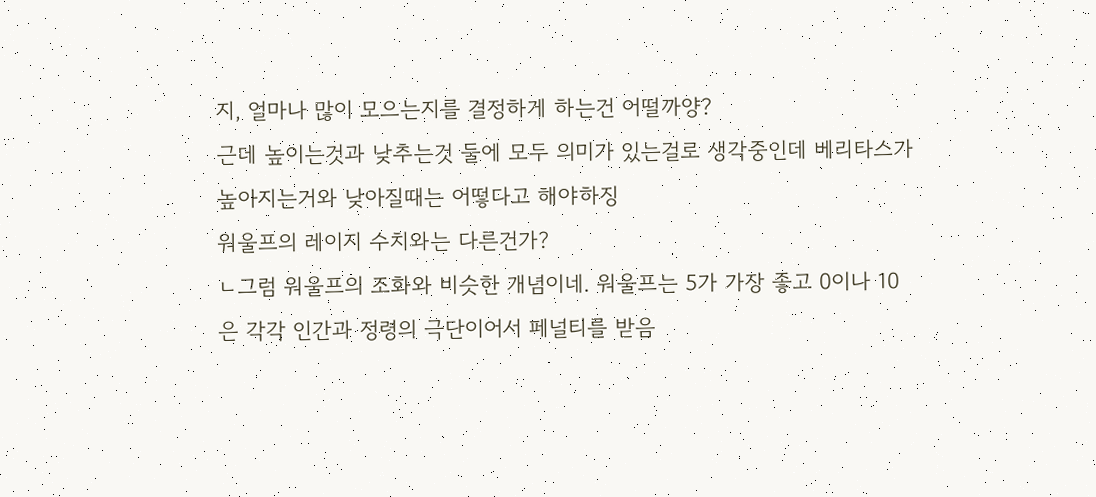지, 얼마나 많이 모으는지를 결정하게 하는건 어떨까양?
근데 높이는것과 낮추는것 둘에 모두 의미가 있는걸로 생각중인데 베리타스가 높아지는거와 낮아질때는 어떻다고 해야하징
워울프의 레이지 수치와는 다른건가?
ㄴ그럼 워울프의 조화와 비슷한 개념이네. 워울프는 5가 가장 좋고 0이나 10은 각각 인간과 정령의 극단이어서 페널티를 받음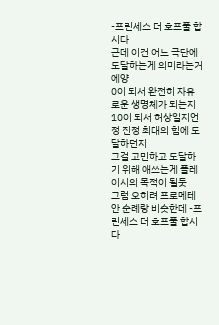-프린세스 더 호프풀 합시다
근데 이건 어느 극단에 도달하는게 의미라는거에양
0이 되서 완전히 자유로운 생명체가 되는지 10이 되서 허상일지언정 진정 최대의 힘에 도달하던지
그걸 고민하고 도달하기 위해 애쓰는게 플레이시의 목적이 될듯
그럼 오히려 프로메테안 순례랑 비슷한데 -프린세스 더 호프풀 합시다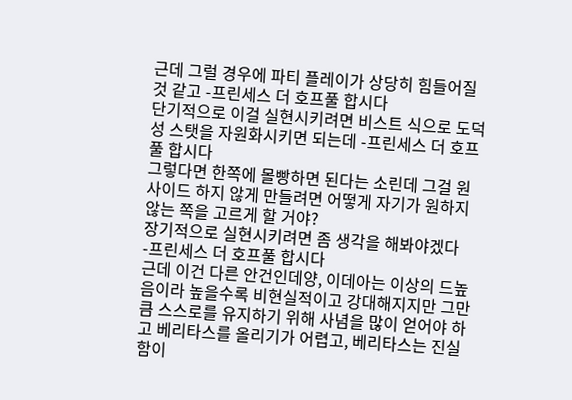근데 그럴 경우에 파티 플레이가 상당히 힘들어질 것 같고 -프린세스 더 호프풀 합시다
단기적으로 이걸 실현시키려면 비스트 식으로 도덕성 스탯을 자원화시키면 되는데 -프린세스 더 호프풀 합시다
그렇다면 한쪽에 몰빵하면 된다는 소린데 그걸 원사이드 하지 않게 만들려면 어떻게 자기가 원하지 않는 쪽을 고르게 할 거야?
장기적으로 실현시키려면 좀 생각을 해봐야겠다 -프린세스 더 호프풀 합시다
근데 이건 다른 안건인데양, 이데아는 이상의 드높음이라 높을수록 비현실적이고 강대해지지만 그만큼 스스로를 유지하기 위해 사념을 많이 얻어야 하고 베리타스를 올리기가 어렵고, 베리타스는 진실함이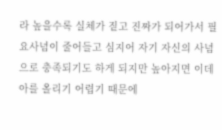라 높을수록 실체가 짙고 진짜가 되어가서 필요사념이 줄어들고 심지어 자기 자신의 사념으로 충족되기도 하게 되지만 높아지면 이데아를 올리기 어렵기 때문에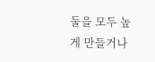둘을 모두 높게 만들거나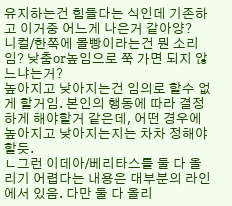유지하는건 힘들다는 식인데 기존하고 이거중 어느게 나은거 같아양?
니컬/한쪽에 몰빵이라는건 뭔 소리임? 낮춤or높임으로 쭉 가면 되지 않느냐는거?
높아지고 낮아지는건 임의로 할수 없게 할거임. 본인의 행동에 따라 결정하게 해야할거 같은데, 어떤 경우에 높아지고 낮아지는지는 차차 정해야 할듯.
ㄴ그런 이데아/베리타스를 둘 다 올리기 어렵다는 내용은 대부분의 라인에서 있음. 다만 둘 다 올리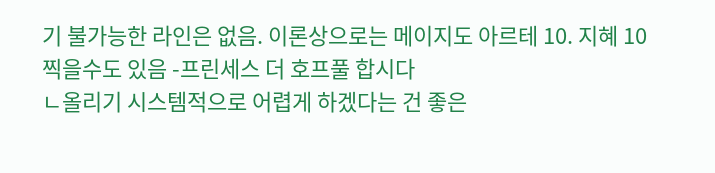기 불가능한 라인은 없음. 이론상으로는 메이지도 아르테 10. 지혜 10 찍을수도 있음 -프린세스 더 호프풀 합시다
ㄴ올리기 시스템적으로 어렵게 하겠다는 건 좋은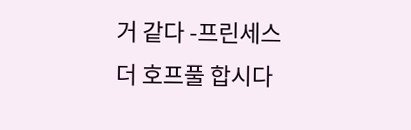거 같다 -프린세스 더 호프풀 합시다